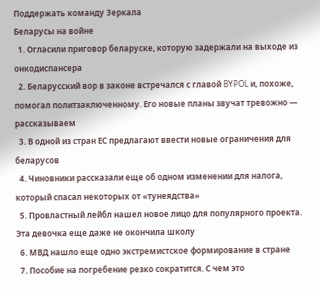Поддержать команду Зеркала
Беларусы на войне
  1. Огласили приговор беларуске, которую задержали на выходе из онкодиспансера
  2. Беларусский вор в законе встречался с главой BYPOL и, похоже, помогал политзаключенному. Его новые планы звучат тревожно — рассказываем
  3. В одной из стран ЕС предлагают ввести новые ограничения для беларусов
  4. Чиновники рассказали еще об одном изменении для налога, который спасал некоторых от «тунеядства»
  5. Провластный лейбл нашел новое лицо для популярного проекта. Эта девочка еще даже не окончила школу
  6. МВД нашло еще одно экстремистское формирование в стране
  7. Пособие на погребение резко сократится. С чем это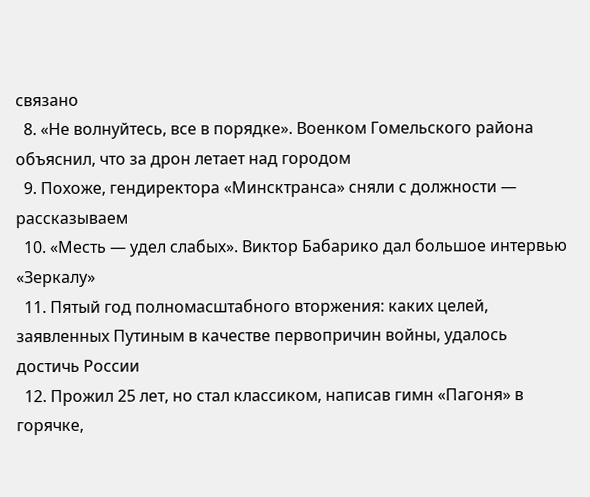связано
  8. «Не волнуйтесь, все в порядке». Военком Гомельского района объяснил, что за дрон летает над городом
  9. Похоже, гендиректора «Минсктранса» сняли с должности — рассказываем
  10. «Месть — удел слабых». Виктор Бабарико дал большое интервью «Зеркалу»
  11. Пятый год полномасштабного вторжения: каких целей, заявленных Путиным в качестве первопричин войны, удалось достичь России
  12. Прожил 25 лет, но стал классиком, написав гимн «Пагоня» в горячке,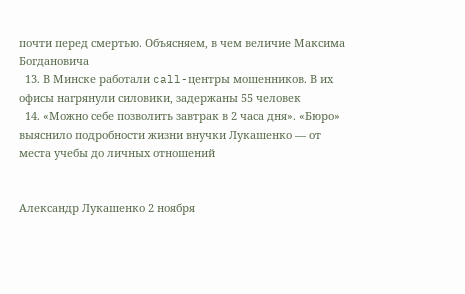почти перед смертью. Объясняем, в чем величие Максима Богдановича
  13. В Минске работали call-центры мошенников. В их офисы нагрянули силовики, задержаны 55 человек
  14. «Можно себе позволить завтрак в 2 часа дня». «Бюро» выяснило подробности жизни внучки Лукашенко — от места учебы до личных отношений


Александр Лукашенко 2 ноября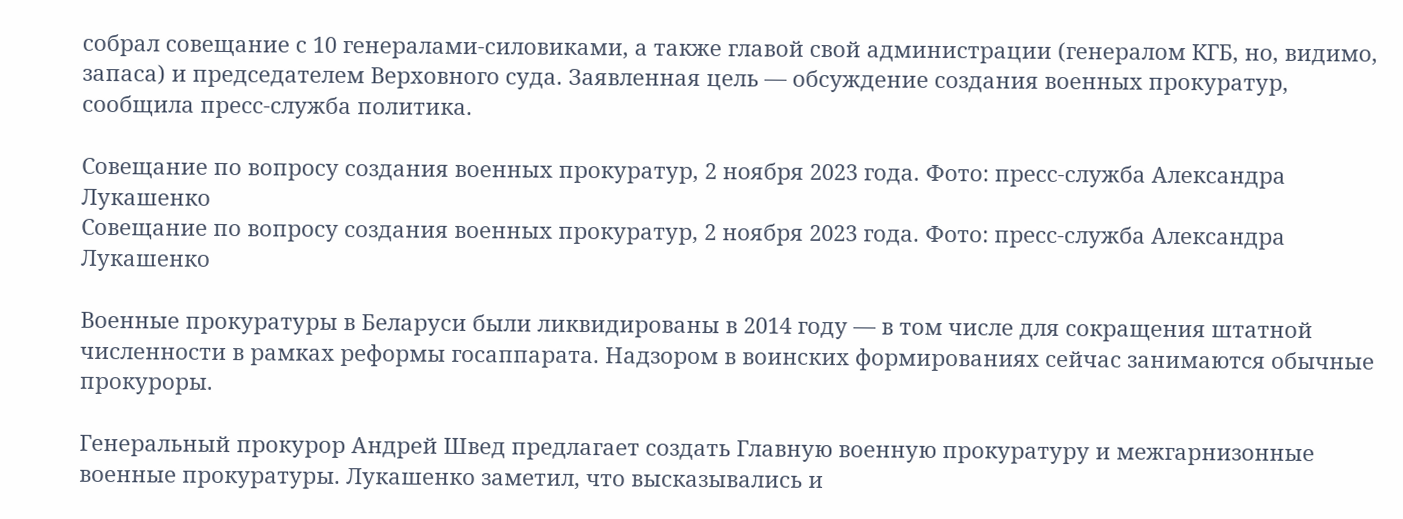собрал совещание с 10 генералами-силовиками, а также главой свой администрации (генералом КГБ, но, видимо, запаса) и председателем Верховного суда. Заявленная цель — обсуждение создания военных прокуратур, сообщила пресс-служба политика.

Совещание по вопросу создания военных прокуратур, 2 ноября 2023 года. Фото: пресс-служба Александра Лукашенко
Совещание по вопросу создания военных прокуратур, 2 ноября 2023 года. Фото: пресс-служба Александра Лукашенко

Военные прокуратуры в Беларуси были ликвидированы в 2014 году — в том числе для сокращения штатной численности в рамках реформы госаппарата. Надзором в воинских формированиях сейчас занимаются обычные прокуроры.

Генеральный прокурор Андрей Швед предлагает создать Главную военную прокуратуру и межгарнизонные военные прокуратуры. Лукашенко заметил, что высказывались и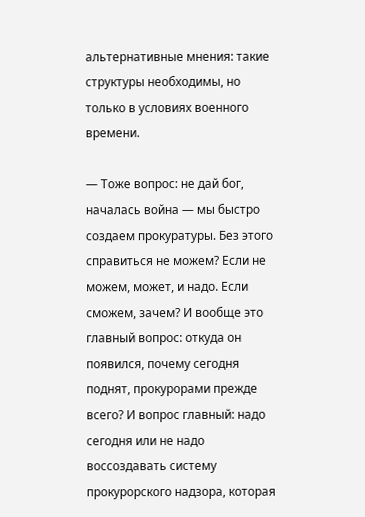альтернативные мнения: такие структуры необходимы, но только в условиях военного времени.

— Тоже вопрос: не дай бог, началась война — мы быстро создаем прокуратуры. Без этого справиться не можем? Если не можем, может, и надо. Если сможем, зачем? И вообще это главный вопрос: откуда он появился, почему сегодня поднят, прокурорами прежде всего? И вопрос главный: надо сегодня или не надо воссоздавать систему прокурорского надзора, которая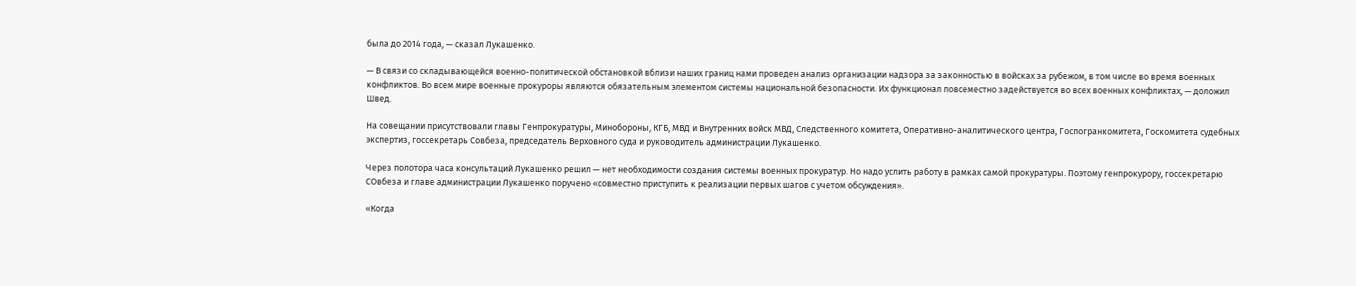была до 2014 года, — сказал Лукашенко.

— В связи со складывающейся военно-политической обстановкой вблизи наших границ нами проведен анализ организации надзора за законностью в войсках за рубежом, в том числе во время военных конфликтов. Во всем мире военные прокуроры являются обязательным элементом системы национальной безопасности. Их функционал повсеместно задействуется во всех военных конфликтах, — доложил Швед.

На совещании присутствовали главы Генпрокуратуры, Минобороны, КГБ, МВД и Внутренних войск МВД, Следственного комитета, Оперативно-аналитического центра, Госпогранкомитета, Госкомитета судебных экспертиз, госсекретарь Совбеза, председатель Верховного суда и руководитель администрации Лукашенко.

Через полотора часа консультаций Лукашенко решил — нет необходимости создания системы военных прокуратур. Но надо услить работу в рамках самой прокуратуры. Поэтому генпрокурору, госсекретарю СОвбеза и главе администрации Лукашенко поручено «совместно приступить к реализации первых шагов с учетом обсуждения».

«Когда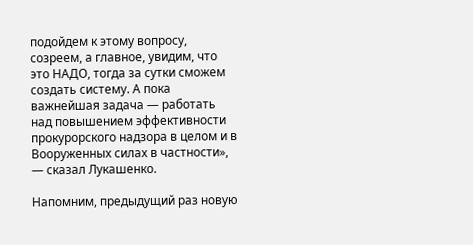подойдем к этому вопросу, созреем, а главное, увидим, что это НАДО, тогда за сутки сможем создать систему. А пока важнейшая задача — работать над повышением эффективности прокурорского надзора в целом и в Вооруженных силах в частности», — сказал Лукашенко.

Напомним, предыдущий раз новую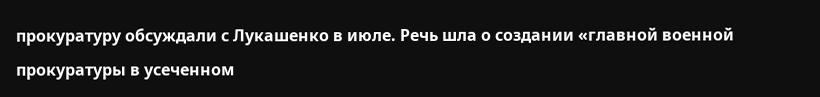прокуратуру обсуждали с Лукашенко в июле. Речь шла о создании «главной военной прокуратуры в усеченном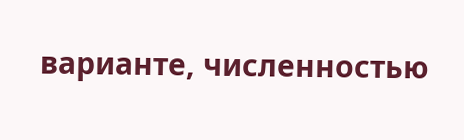варианте, численностью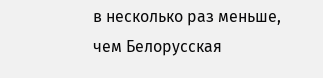в несколько раз меньше, чем Белорусская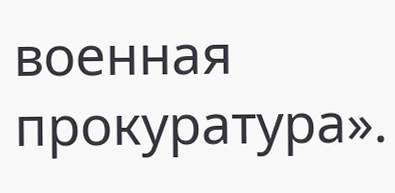военная прокуратура».